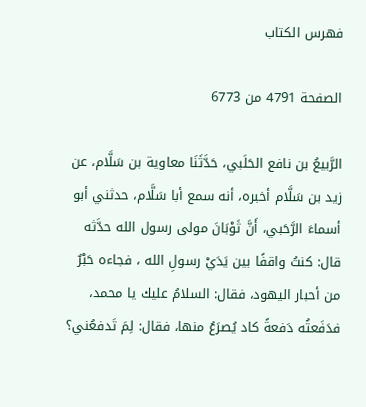فهرس الكتاب

الصفحة 4791 من 6773

الرَّبيعُ بن نافع الحَلَبي، حَدَّثَنَا معاوية بن سَلَّام، عن زيد بن سَلَّام أخبره، أنه سمع أبا سَلَّام، حدثني أبو أسماءَ الرَّحَبي، أَنَّ ثَوْبَانَ مولى رسول الله حدَّثه قال: كنتُ واقفًا بين يَدَيْ رسولِ الله ، فجاءه حَبْرٌ من أحبار اليهود، فقال: السلامُ عليك يا محمد، فدَفَعتُه دَفعةً كاد يُصرَعُ منها، فقال: لِمَ تَدفعُني؟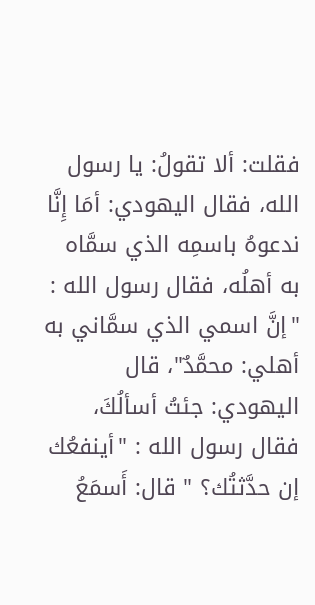فقلت: ألا تقولُ: يا رسول الله، فقال اليهودي: أمَا إِنَّا ندعوهُ باسمِه الذي سمَّاه به أهلُه، فقال رسول الله : "إنَّ اسمي الذي سمَّاني به أهلي: محمَّدٌ"، قال اليهودي: جئتُ أسألُكَ، فقال رسول الله : "أينفعُك إن حدَّثتُك؟ " قال: أَسمَعُ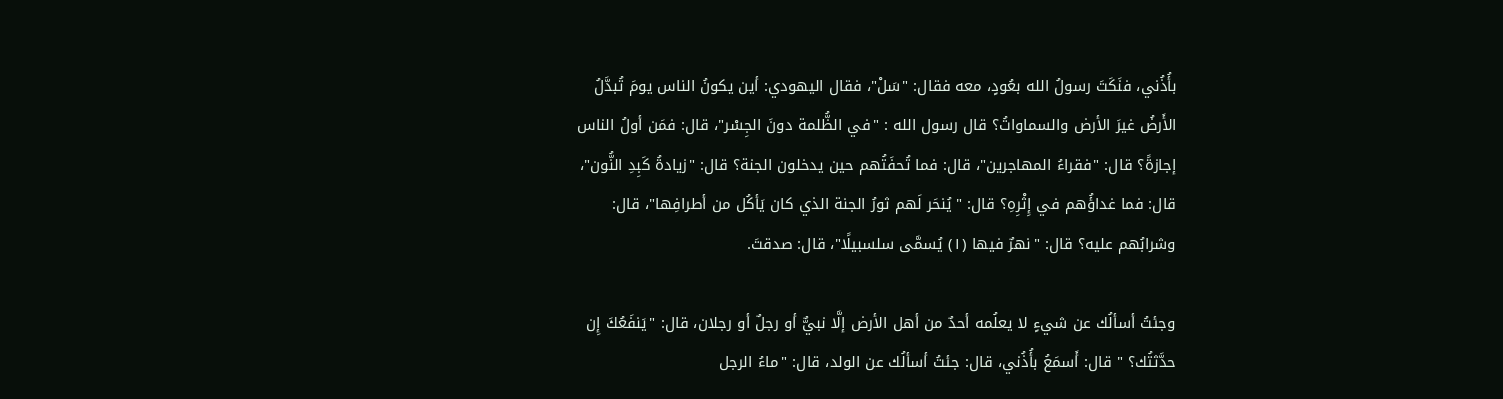بأُذُني، فنَكَتَ رسولُ الله بعُودٍ، معه فقال: "سَلْ"، فقال اليهودي: أين يكونُ الناس يومَ تُبدَّلُ الأَرضُ غيرَ الأرض والسماواتُ؟ قال رسول الله : "في الظُّلمة دونَ الجِسْر"، قال: فمَن أولُ الناس إجازةً؟ قال: "فقراءُ المهاجرين"، قال: فما تُحفَتُهم حين يدخلون الجنة؟ قال: "زيادةُ كَبِدِ النُّون"، قال: فما غداؤُهم في إِثْرِهِ؟ قال: "يُنحَر لَهم ثورُ الجنة الذي كان يَأكُل من أطرافِها"، قال: وشرابُهم عليه؟ قال: "نهرٌ فيها (١) يُسمَّى سلسبيلًا"، قال: صدقتَ.

وجئتُ أسألُك عن شيءٍ لا يعلُمه أحدٌ من أهل الأرض إلَّا نبيٌّ أو رجلٌ أو رجلان، قال: "يَنفَعُكَ إِن حدَّثتُك؟ " قال: أَسمَعُ بأُذُني، قال: جئتُ أسألُك عن الولد، قال: "ماءُ الرجل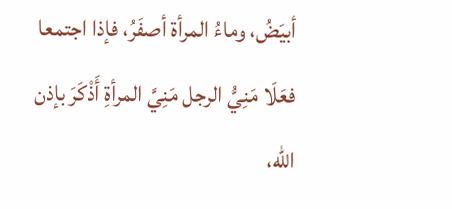أبيَضُ، وماءُ المرأة أصفَرُ، فإذا اجتمعا فعَلَا مَنِيُّ الرجل مَنِيَّ المرأةِ أَذْكَرَ بإذن الله،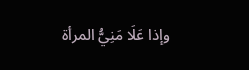وإذا عَلَا مَنِيُّ المرأة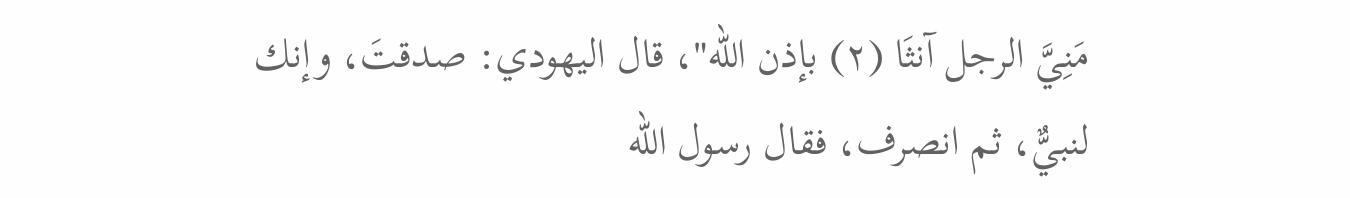مَنِيَّ الرجل آنثَا (٢) بإذن الله"، قال اليهودي: صدقتَ، وإنك لنبيٌّ، ثم انصرف، فقال رسول الله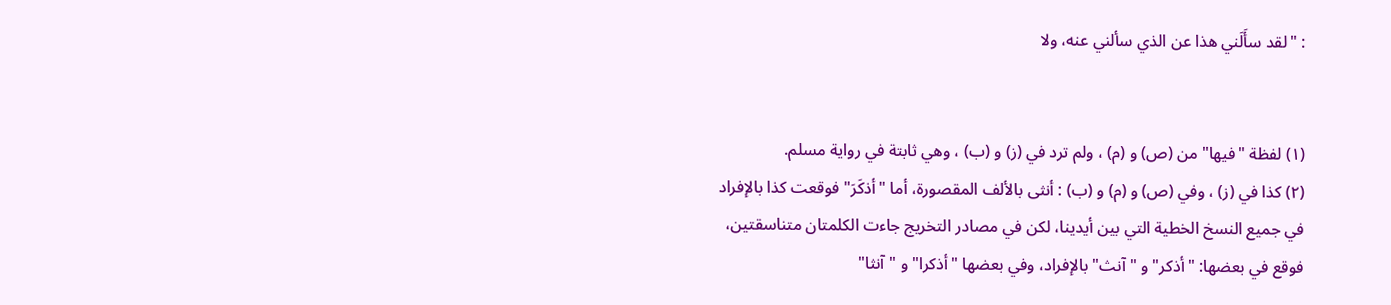: "لقد سأَلَني هذا عن الذي سألني عنه، ولا


(١) لفظة "فيها" من (ص) و (م) ، ولم ترد في (ز) و (ب) ، وهي ثابتة في رواية مسلم.
(٢) كذا في (ز) ، وفي (ص) و (م) و (ب) : أنثى بالألف المقصورة، أما "أذكَرَ" فوقعت كذا بالإفراد في جميع النسخ الخطية التي بين أيدينا، لكن في مصادر التخريج جاءت الكلمتان متناسقتين، فوقع في بعضها: "أذكر" و "آنث" بالإفراد، وفي بعضها "أذكرا" و "آنثا"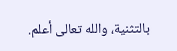بالتثنية، والله تعالى أعلم.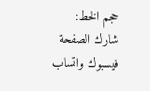حجم الخط:
شارك الصفحة
فيسبوك واتساب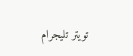تويتر تليجرام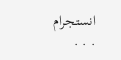انستجرام
. . .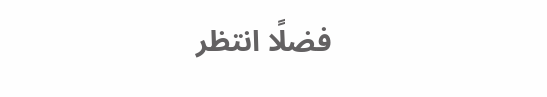فضلًا انتظر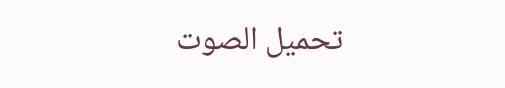تحميل الصوت